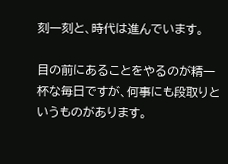刻一刻と、時代は進んでいます。

目の前にあることをやるのが精一杯な毎日ですが、何事にも段取りというものがあります。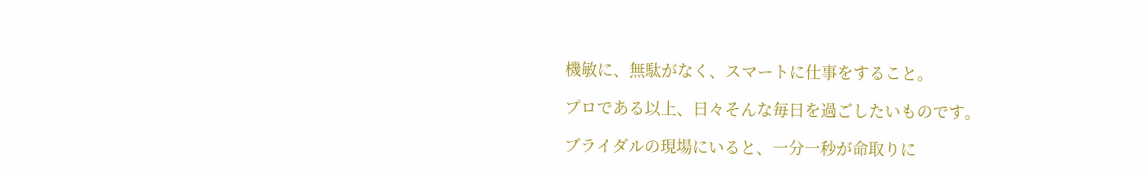機敏に、無駄がなく、スマートに仕事をすること。

プロである以上、日々そんな毎日を過ごしたいものです。

ブライダルの現場にいると、一分一秒が命取りに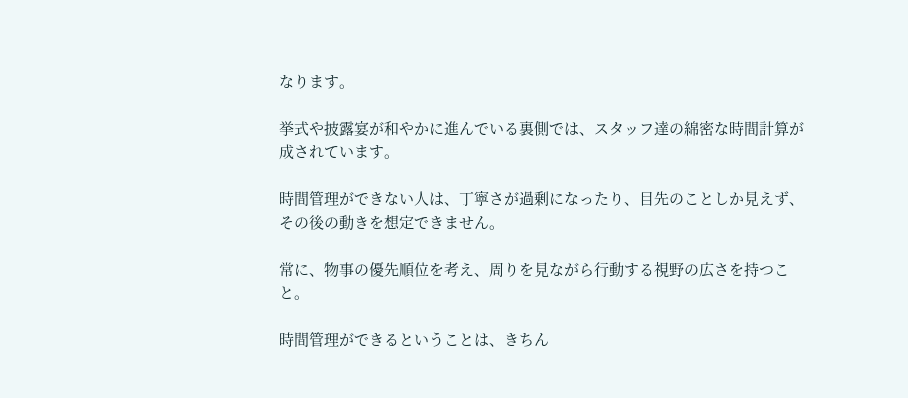なります。

挙式や披露宴が和やかに進んでいる裏側では、スタッフ達の綿密な時間計算が成されています。

時間管理ができない人は、丁寧さが過剰になったり、目先のことしか見えず、その後の動きを想定できません。

常に、物事の優先順位を考え、周りを見ながら行動する視野の広さを持つこと。

時間管理ができるということは、きちん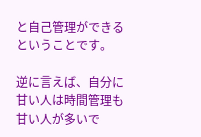と自己管理ができるということです。

逆に言えば、自分に甘い人は時間管理も甘い人が多いで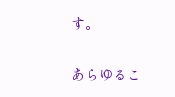す。

あらゆるこ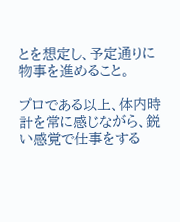とを想定し、予定通りに物事を進めること。

プロである以上、体内時計を常に感じながら、鋭い感覚で仕事をする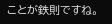ことが鉄則ですね。